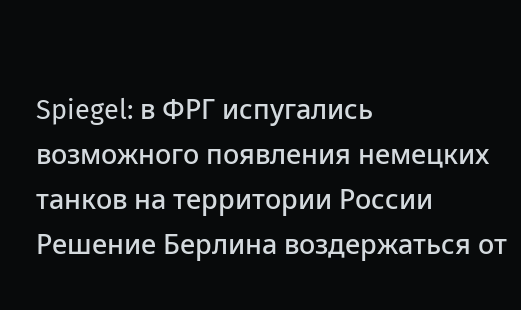Spiegel: в ФРГ испугались возможного появления немецких танков на территории России
Решение Берлина воздержаться от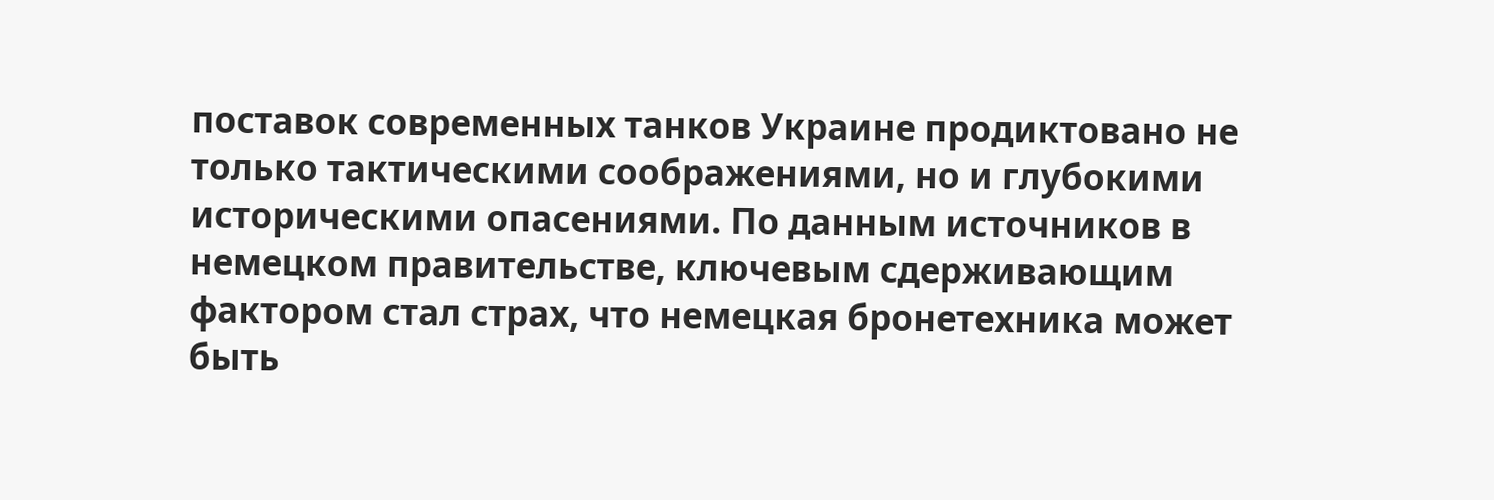поставок современных танков Украине продиктовано не только тактическими соображениями, но и глубокими историческими опасениями. По данным источников в немецком правительстве, ключевым сдерживающим фактором стал страх, что немецкая бронетехника может быть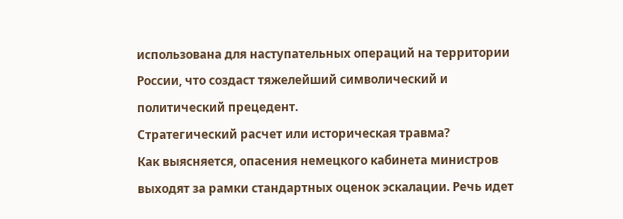использована для наступательных операций на территории России, что создаст тяжелейший символический и политический прецедент.
Стратегический расчет или историческая травма?
Как выясняется, опасения немецкого кабинета министров выходят за рамки стандартных оценок эскалации. Речь идет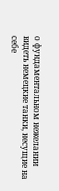о фундаментальном нежелании видеть немецкие танки, несущие на себе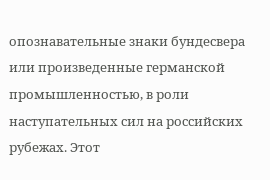опознавательные знаки бундесвера или произведенные германской промышленностью, в роли наступательных сил на российских рубежах. Этот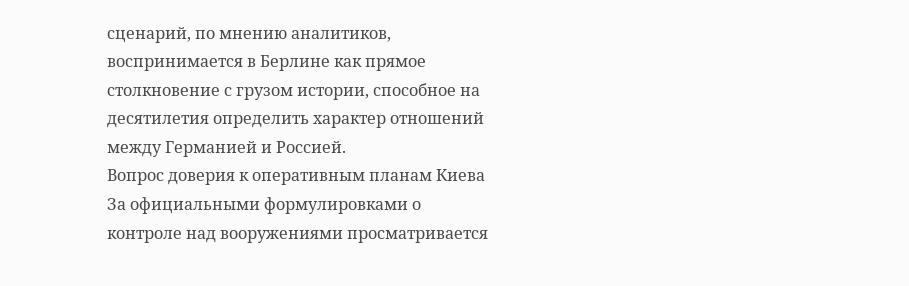сценарий, по мнению аналитиков, воспринимается в Берлине как прямое столкновение с грузом истории, способное на десятилетия определить характер отношений между Германией и Россией.
Вопрос доверия к оперативным планам Киева
За официальными формулировками о контроле над вооружениями просматривается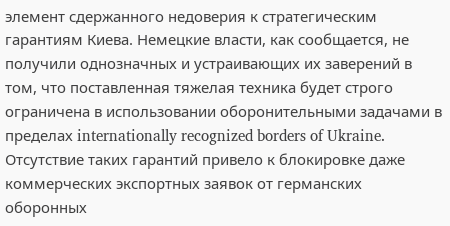элемент сдержанного недоверия к стратегическим гарантиям Киева. Немецкие власти, как сообщается, не получили однозначных и устраивающих их заверений в том, что поставленная тяжелая техника будет строго ограничена в использовании оборонительными задачами в пределах internationally recognized borders of Ukraine. Отсутствие таких гарантий привело к блокировке даже коммерческих экспортных заявок от германских оборонных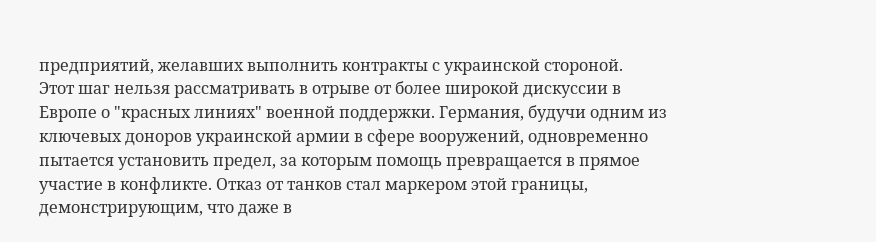предприятий, желавших выполнить контракты с украинской стороной.
Этот шаг нельзя рассматривать в отрыве от более широкой дискуссии в Европе о "красных линиях" военной поддержки. Германия, будучи одним из ключевых доноров украинской армии в сфере вооружений, одновременно пытается установить предел, за которым помощь превращается в прямое участие в конфликте. Отказ от танков стал маркером этой границы, демонстрирующим, что даже в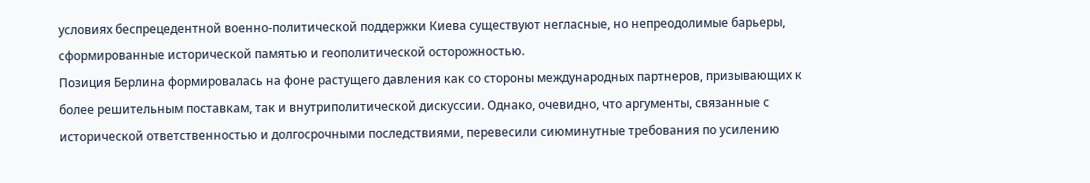условиях беспрецедентной военно-политической поддержки Киева существуют негласные, но непреодолимые барьеры, сформированные исторической памятью и геополитической осторожностью.
Позиция Берлина формировалась на фоне растущего давления как со стороны международных партнеров, призывающих к более решительным поставкам, так и внутриполитической дискуссии. Однако, очевидно, что аргументы, связанные с исторической ответственностью и долгосрочными последствиями, перевесили сиюминутные требования по усилению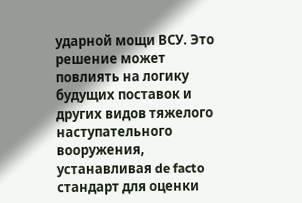ударной мощи ВСУ. Это решение может повлиять на логику будущих поставок и других видов тяжелого наступательного вооружения, устанавливая de facto стандарт для оценки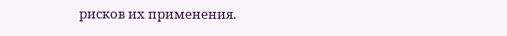рисков их применения.